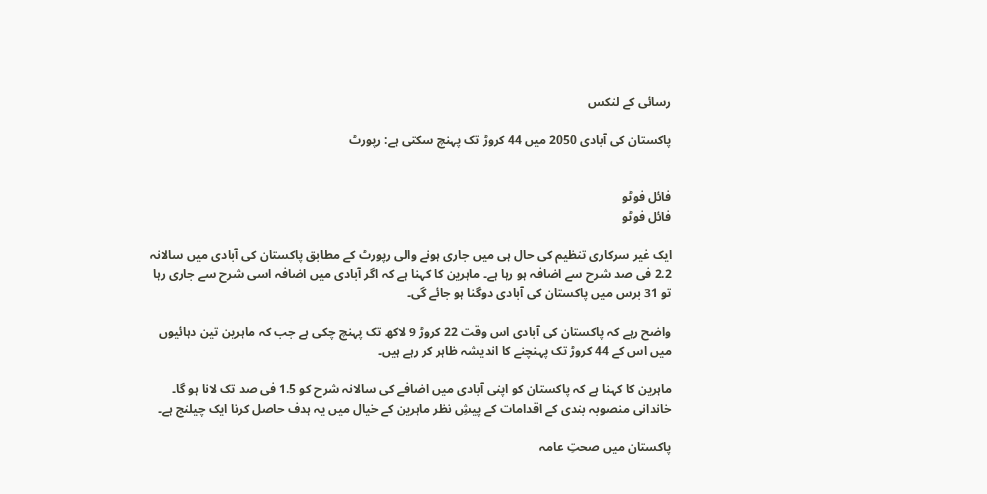رسائی کے لنکس

پاکستان کی آبادی 2050 میں 44 کروڑ تک پہنچ سکتی ہے: رپورٹ


فائل فوٹو
فائل فوٹو

ایک غیر سرکاری تنظیم کی حال ہی میں جاری ہونے والی رپورٹ کے مطابق پاکستان کی آبادی میں سالانہ 2.2 فی صد شرح سے اضافہ ہو رہا ہے۔ ماہرین کا کہنا ہے کہ اگر آبادی میں اضافہ اسی شرح سے جاری رہا تو 31 برس میں پاکستان کی آبادی دوگنا ہو جائے گی۔

واضح رہے کہ پاکستان کی آبادی اس وقت 22 کروڑ 9 لاکھ تک پہنچ چکی ہے جب کہ ماہرین تین دہائیوں میں اس کے 44 کروڑ تک پہنچنے کا اندیشہ ظاہر کر رہے ہیں۔

ماہرین کا کہنا ہے کہ پاکستان کو اپنی آبادی میں اضافے کی سالانہ شرح کو 1.5 فی صد تک لانا ہو گا۔ خاندانی منصوبہ بندی کے اقدامات کے پیشِ نظر ماہرین کے خیال میں یہ ہدف حاصل کرنا ایک چیلنج ہے۔

پاکستان میں صحتِ عامہ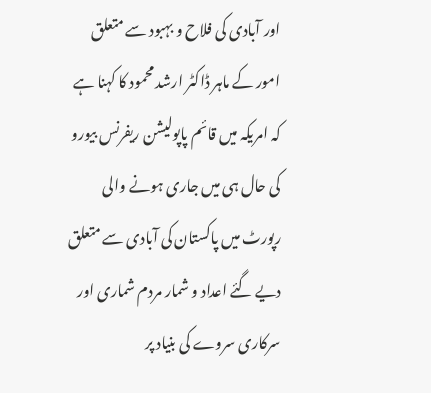اور آبادی کی فلاح و بہبود سے متعلق امور کے ماہر ڈاکٹر ارشد محمود کا کہنا ہے کہ امریکہ میں قائم پاپولیشن ریفرنس بیورو کی حال ہی میں جاری ہونے والی رپورٹ میں پاکستان کی آبادی سے متعلق دیے گئے اعداد و شمار مردم شماری اور سرکاری سروے کی بنیاد پر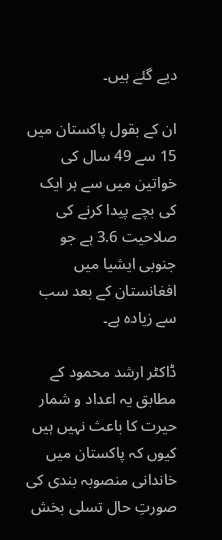دیے گئے ہیں۔

ان کے بقول پاکستان میں 15 سے 49 سال کی خواتین میں سے ہر ایک کی بچے پیدا کرنے کی صلاحیت 3.6 ہے جو جنوبی ایشیا میں افغانستان کے بعد سب سے زیادہ ہے۔

ڈاکٹر ارشد محمود کے مطابق یہ اعداد و شمار حیرت کا باعث نہیں ہیں کیوں کہ پاکستان میں خاندانی منصوبہ بندی کی صورتِ حال تسلی بخش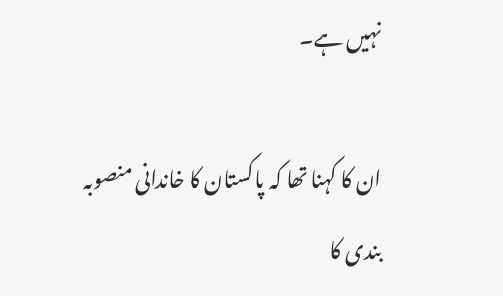نہیں ہے۔

ان کا کہنا تھا کہ پاکستان کا خاندانی منصوبہ بندی کا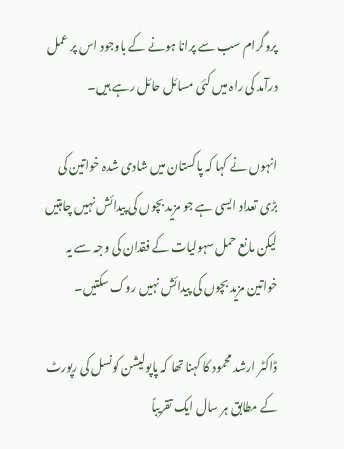پروگرام سب سے پرانا ہونے کے باوجود اس پر عمل درآمد کی راہ میں کئی مسائل حائل رہے ہیں۔

انہوں نے کہا کہ پاکستان میں شادی شدہ خواتین کی بڑی تعداد ایسی ہے جو مزید بچوں کی پیدائش نہیں چاہتیں لیکن مانع حمل سہولیات کے فقدان کی وجہ سے یہ خواتین مزید بچوں کی پیدائش نہیں روک سکتیں۔

ڈاکٹر ارشد محمود کا کہنا تھا کہ پاپولیشن کونسل کی رپورٹ کے مطابق ہر سال ایک تقریباً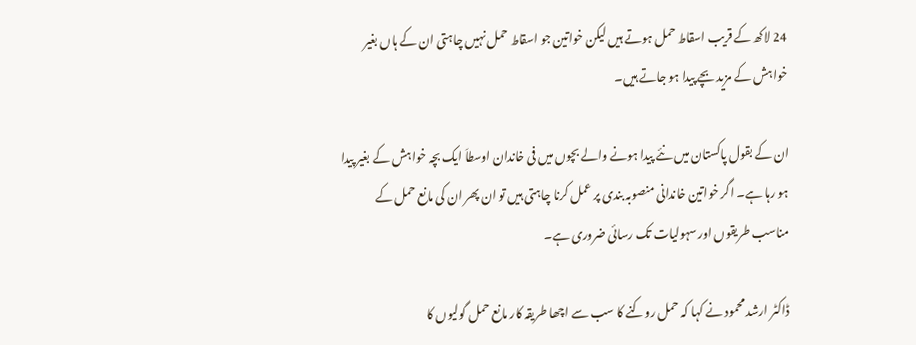24 لاکھ کے قریب اسقاط حمل ہوتے ہیں لیکن خواتین جو اسقاط حمل نہیں چاہتی ان کے ہاں بغیر خواہش کے مزید بچے پیدا ہو جاتے ہیں۔

ان کے بقول پاکستان میں نئے پیدا ہونے والے بچوں میں فی خاندان اوسطاَ ایک بچہ خواہش کے بغیر پیدا ہو رہا ہے۔ اگر خواتین خاندانی منصوبہ بندی پر عمل کرنا چاہتی ہیں تو ان پھر ان کی مانع حمل کے مناسب طریقوں اور سہولیات تک رسائی ضروری ہے۔

ڈاکٹر ارشد محمود نے کہا کہ حمل روکنے کا سب سے اچھا طریقہ کار مانع حمل گولیوں کا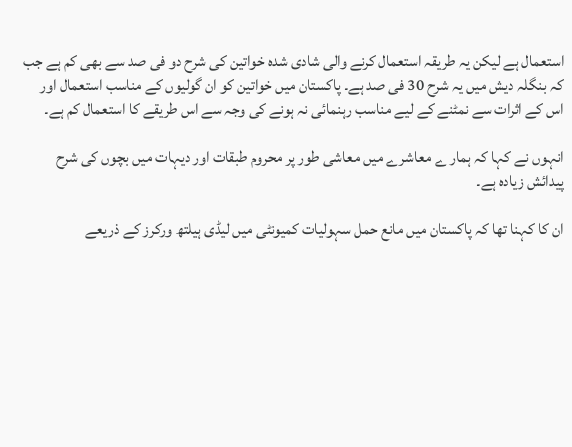استعمال ہے لیکن یہ طریقہ استعمال کرنے والی شادی شدہ خواتین کی شرح دو فی صد سے بھی کم ہے جب کہ بنگلہ دیش میں یہ شرح 30 فی صد ہے۔ پاکستان میں خواتین کو ان گولیوں کے مناسب استعمال اور اس کے اثرات سے نمٹنے کے لیے مناسب رہنمائی نہ ہونے کی وجہ سے اس طریقے کا استعمال کم ہے۔

انہوں نے کہا کہ ہمار ے معاشرے میں معاشی طور پر محروم طبقات اور دیہات میں بچوں کی شرح پیدائش زیادہ ہے۔

ان کا کہنا تھا کہ پاکستان میں مانع حمل سہولیات کمیونٹی میں لیڈی ہیلتھ ورکرز کے ذریعے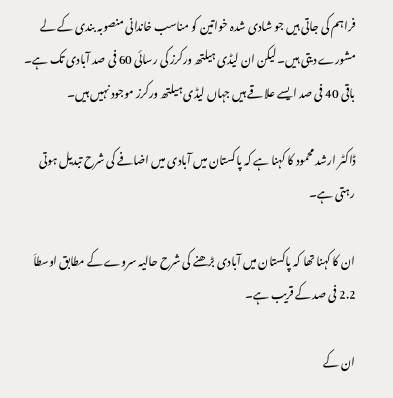فراہم کی جاتی ہیں جو شادی شدہ خواتین کو مناسب خاندانی منصوبہ بندی کے لے مشورے دیتی ہیں۔ لیکن ان لیڈی ہیلتھ ورکرز کی رسائی 60 فی صد آبادی تک ہے۔ باقی 40 فی صد ایسے علاقے ہیں جہاں لیڈی ہیلتھ ورکرز موجود نہیں ہیں۔

ڈاکٹر ارشد محمود کا کہنا ہے کہ پاکستان میں آبادی میں اضافے کی شرح تبدیل ہوتی رہتی ہے۔

ان کا کہنا تھا کہ پاکستان میں آبادی بڑھنے کی شرح حالیہ سروے کے مطابق اوسطاَ 2.2 فی صد کے قریب ہے۔

ان کے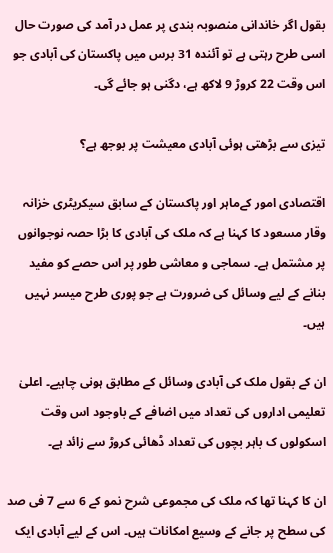بقول اگر خاندانی منصوبہ بندی پر عمل در آمد کی صورت حال اسی طرح رہتی ہے تو آئندہ 31 برس میں پاکستان کی آبادی جو اس وقت 22 کروڑ 9 لاکھ ہے، دگنی ہو جائے گی۔

تیزی سے بڑھتی ہوئی آبادی معیشت پر بوجھ ہے؟

اقتصادی امور کےماہر اور پاکستان کے سابق سیکریٹری خزانہ وقار مسعود کا کہنا ہے کہ ملک کی آبادی کا بڑا حصہ نوجوانوں پر مشتمل ہے۔ سماجی و معاشی طور پر اس حصے کو مفید بنانے کے لیے وسائل کی ضرورت ہے جو پوری طرح میسر نہیں ہیں۔

ان کے بقول ملک کی آبادی وسائل کے مطابق ہونی چاہیے۔ اعلیٰ تعلیمی اداروں کی تعداد میں اضافے کے باوجود اس وقت اسکولوں ک باہر بچوں کی تعداد ڈھائی کروڑ سے زائد ہے۔

ان کا کہنا تھا کہ ملک کی مجموعی شرح نمو کے 6 سے 7 فی صد کی سطح پر جانے کے وسیع امکانات ہیں۔ اس کے لیے آبادی ایک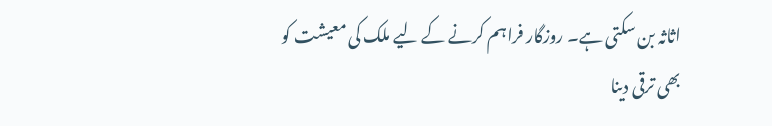اثاثہ بن سکتی ہے۔ روزگار فراہم کرنے کے لیے ملک کی معیشت کو بھی ترقی دینا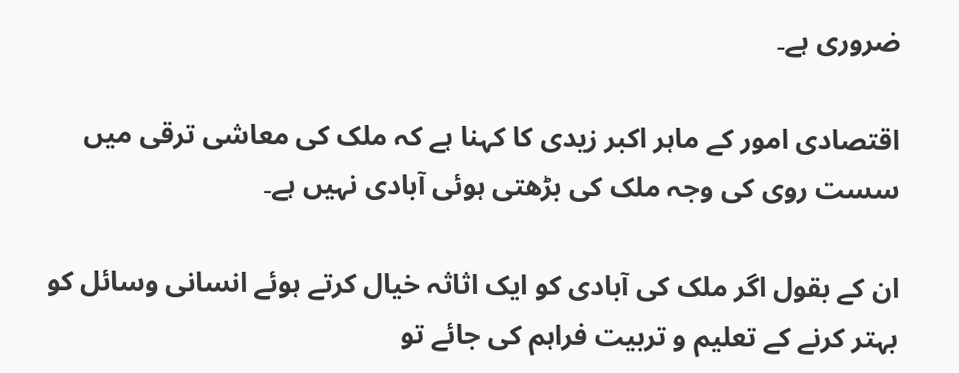ضروری ہے۔

اقتصادی امور کے ماہر اکبر زیدی کا کہنا ہے کہ ملک کی معاشی ترقی میں سست روی کی وجہ ملک کی بڑھتی ہوئی آبادی نہیں ہے۔

ان کے بقول اگر ملک کی آبادی کو ایک اثاثہ خیال کرتے ہوئے انسانی وسائل کو بہتر کرنے کے تعلیم و تربیت فراہم کی جائے تو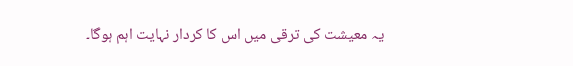یہ معیشت کی ترقی میں اس کا کردار نہایت اہم ہوگا۔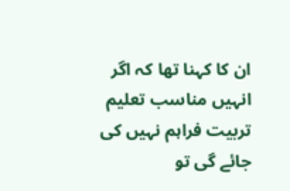ان کا کہنا تھا کہ اگر انہیں مناسب تعلیم تربیت فراہم نہیں کی جائے گی تو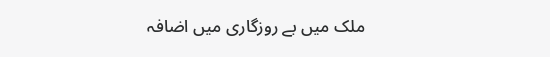ملک میں بے روزگاری میں اضافہ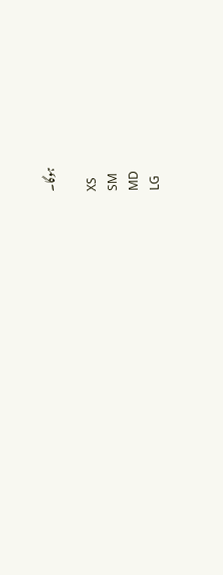ہوگا۔

XS
SM
MD
LG